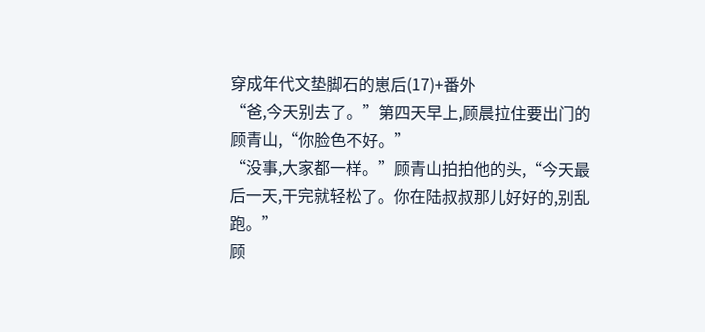穿成年代文垫脚石的崽后(17)+番外
“爸,今天别去了。”第四天早上,顾晨拉住要出门的顾青山,“你脸色不好。”
“没事,大家都一样。”顾青山拍拍他的头,“今天最后一天,干完就轻松了。你在陆叔叔那儿好好的,别乱跑。”
顾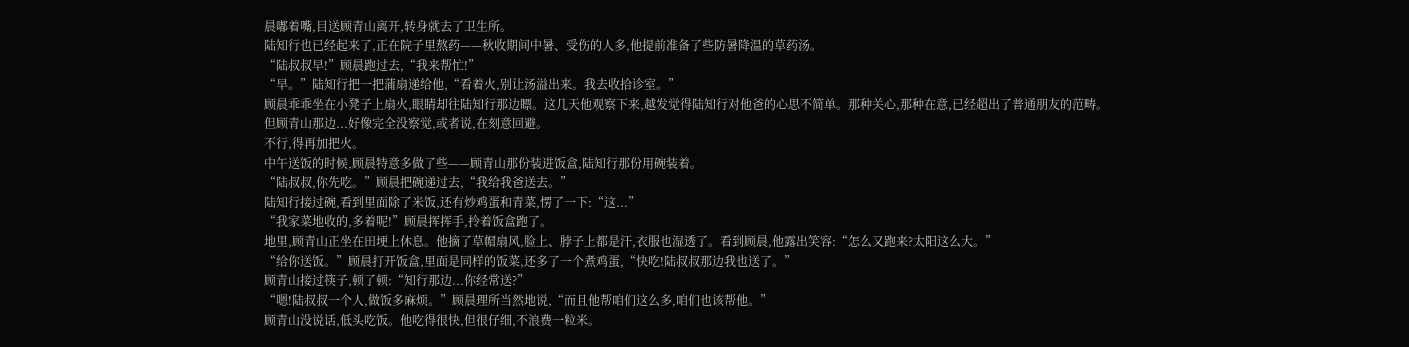晨嘟着嘴,目送顾青山离开,转身就去了卫生所。
陆知行也已经起来了,正在院子里熬药——秋收期间中暑、受伤的人多,他提前准备了些防暑降温的草药汤。
“陆叔叔早!”顾晨跑过去,“我来帮忙!”
“早。”陆知行把一把蒲扇递给他,“看着火,别让汤溢出来。我去收拾诊室。”
顾晨乖乖坐在小凳子上扇火,眼睛却往陆知行那边瞟。这几天他观察下来,越发觉得陆知行对他爸的心思不简单。那种关心,那种在意,已经超出了普通朋友的范畴。
但顾青山那边...好像完全没察觉,或者说,在刻意回避。
不行,得再加把火。
中午送饭的时候,顾晨特意多做了些——顾青山那份装进饭盒,陆知行那份用碗装着。
“陆叔叔,你先吃。”顾晨把碗递过去,“我给我爸送去。”
陆知行接过碗,看到里面除了米饭,还有炒鸡蛋和青菜,愣了一下:“这...”
“我家菜地收的,多着呢!”顾晨挥挥手,拎着饭盒跑了。
地里,顾青山正坐在田埂上休息。他摘了草帽扇风,脸上、脖子上都是汗,衣服也湿透了。看到顾晨,他露出笑容:“怎么又跑来?太阳这么大。”
“给你送饭。”顾晨打开饭盒,里面是同样的饭菜,还多了一个煮鸡蛋,“快吃!陆叔叔那边我也送了。”
顾青山接过筷子,顿了顿:“知行那边...你经常送?”
“嗯!陆叔叔一个人,做饭多麻烦。”顾晨理所当然地说,“而且他帮咱们这么多,咱们也该帮他。”
顾青山没说话,低头吃饭。他吃得很快,但很仔细,不浪费一粒米。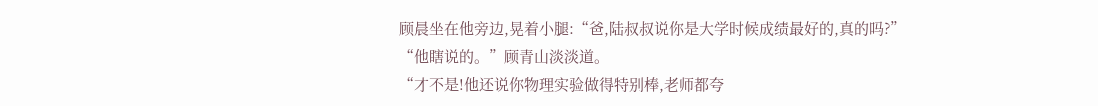顾晨坐在他旁边,晃着小腿:“爸,陆叔叔说你是大学时候成绩最好的,真的吗?”
“他瞎说的。”顾青山淡淡道。
“才不是!他还说你物理实验做得特别棒,老师都夸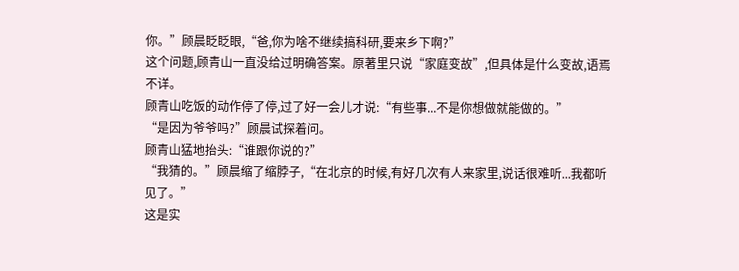你。”顾晨眨眨眼,“爸,你为啥不继续搞科研,要来乡下啊?”
这个问题,顾青山一直没给过明确答案。原著里只说“家庭变故”,但具体是什么变故,语焉不详。
顾青山吃饭的动作停了停,过了好一会儿才说:“有些事...不是你想做就能做的。”
“是因为爷爷吗?”顾晨试探着问。
顾青山猛地抬头:“谁跟你说的?”
“我猜的。”顾晨缩了缩脖子,“在北京的时候,有好几次有人来家里,说话很难听...我都听见了。”
这是实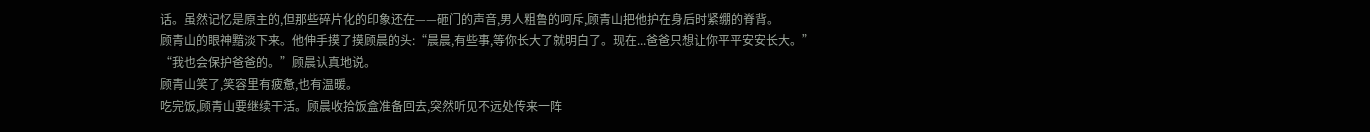话。虽然记忆是原主的,但那些碎片化的印象还在——砸门的声音,男人粗鲁的呵斥,顾青山把他护在身后时紧绷的脊背。
顾青山的眼神黯淡下来。他伸手摸了摸顾晨的头:“晨晨,有些事,等你长大了就明白了。现在...爸爸只想让你平平安安长大。”
“我也会保护爸爸的。”顾晨认真地说。
顾青山笑了,笑容里有疲惫,也有温暖。
吃完饭,顾青山要继续干活。顾晨收拾饭盒准备回去,突然听见不远处传来一阵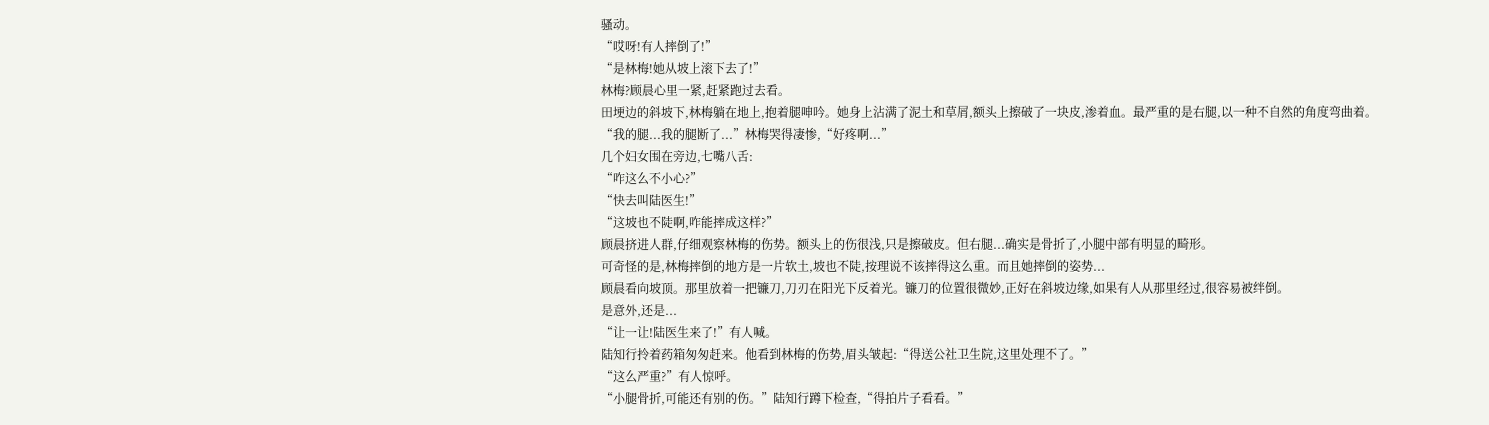骚动。
“哎呀!有人摔倒了!”
“是林梅!她从坡上滚下去了!”
林梅?顾晨心里一紧,赶紧跑过去看。
田埂边的斜坡下,林梅躺在地上,抱着腿呻吟。她身上沾满了泥土和草屑,额头上擦破了一块皮,渗着血。最严重的是右腿,以一种不自然的角度弯曲着。
“我的腿...我的腿断了...”林梅哭得凄惨,“好疼啊...”
几个妇女围在旁边,七嘴八舌:
“咋这么不小心?”
“快去叫陆医生!”
“这坡也不陡啊,咋能摔成这样?”
顾晨挤进人群,仔细观察林梅的伤势。额头上的伤很浅,只是擦破皮。但右腿...确实是骨折了,小腿中部有明显的畸形。
可奇怪的是,林梅摔倒的地方是一片软土,坡也不陡,按理说不该摔得这么重。而且她摔倒的姿势...
顾晨看向坡顶。那里放着一把镰刀,刀刃在阳光下反着光。镰刀的位置很微妙,正好在斜坡边缘,如果有人从那里经过,很容易被绊倒。
是意外,还是...
“让一让!陆医生来了!”有人喊。
陆知行拎着药箱匆匆赶来。他看到林梅的伤势,眉头皱起:“得送公社卫生院,这里处理不了。”
“这么严重?”有人惊呼。
“小腿骨折,可能还有别的伤。”陆知行蹲下检查,“得拍片子看看。”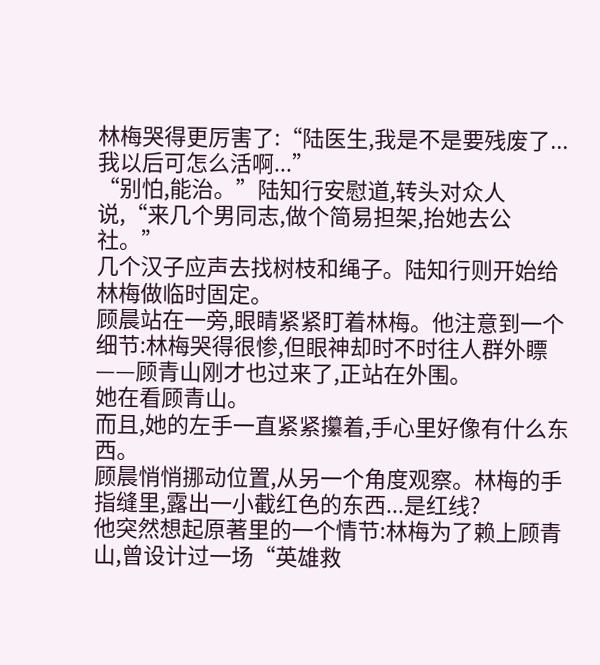林梅哭得更厉害了:“陆医生,我是不是要残废了...我以后可怎么活啊...”
“别怕,能治。”陆知行安慰道,转头对众人说,“来几个男同志,做个简易担架,抬她去公社。”
几个汉子应声去找树枝和绳子。陆知行则开始给林梅做临时固定。
顾晨站在一旁,眼睛紧紧盯着林梅。他注意到一个细节:林梅哭得很惨,但眼神却时不时往人群外瞟——顾青山刚才也过来了,正站在外围。
她在看顾青山。
而且,她的左手一直紧紧攥着,手心里好像有什么东西。
顾晨悄悄挪动位置,从另一个角度观察。林梅的手指缝里,露出一小截红色的东西...是红线?
他突然想起原著里的一个情节:林梅为了赖上顾青山,曾设计过一场“英雄救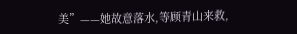美”——她故意落水,等顾青山来救,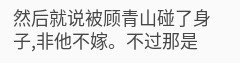然后就说被顾青山碰了身子,非他不嫁。不过那是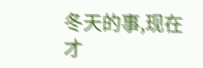冬天的事,现在才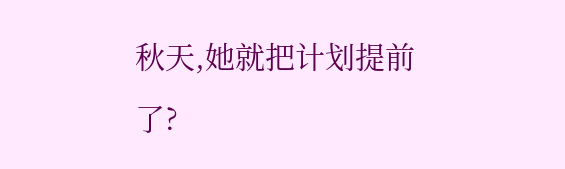秋天,她就把计划提前了?